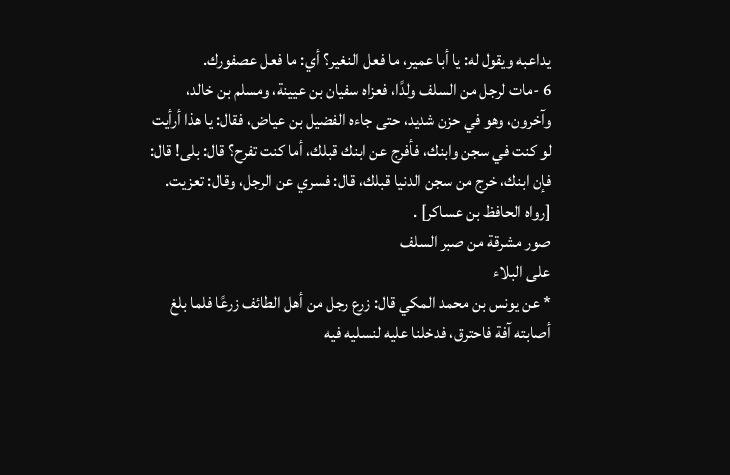يداعبه ويقول له: يا أبا عمير، ما فعل النغير؟ أي: ما فعل عصفورك.
6 -مات لرجل من السلف ولدًا، فعزاه سفيان بن عيينة، ومسلم بن خالد، وآخرون، وهو في حزن شديد، حتى جاءه الفضيل بن عياض، فقال: يا هذا أرأيت لو كنت في سجن وابنك، فأفرج عن ابنك قبلك، أما كنت تفرح؟ قال: بلى! قال: فإن ابنك، خرج من سجن الدنيا قبلك، قال: فسري عن الرجل، وقال: تعزيت. [رواه الحافظ بن عساكر] .
صور مشرقة من صبر السلف
على البلاء
* عن يونس بن محمد المكي قال: زرع رجل من أهل الطائف زرعًا فلما بلغ أصابته آفة فاحترق، فدخلنا عليه لنسليه فيه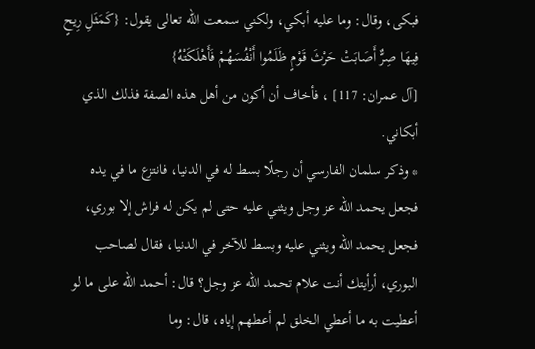فبكى، وقال: وما عليه أبكي، ولكني سمعت الله تعالى يقول: {كَمَثَلِ رِيحٍ فِيهَا صِرٌّ أَصَابَتْ حَرْثَ قَوْمٍ ظَلَمُوا أَنْفُسَهُمْ فَأَهْلَكَتْهُ}
[آل عمران: 117] ، فأخاف أن أكون من أهل هذه الصفة فذلك الذي أبكاني.
* وذكر سلمان الفارسي أن رجلًا بسط له في الدنيا، فانتزع ما في يده فجعل يحمد الله عز وجل ويثني عليه حتى لم يكن له فراش إلا بوري، فجعل يحمد الله ويثني عليه وبسط للآخر في الدنيا، فقال لصاحب البوري، أرأيتك أنت علام تحمد الله عز وجل؟ قال: أحمد الله على ما لو أعطيت به ما أعطي الخلق لم أعطهم إياه، قال: وما